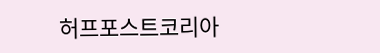허프포스트코리아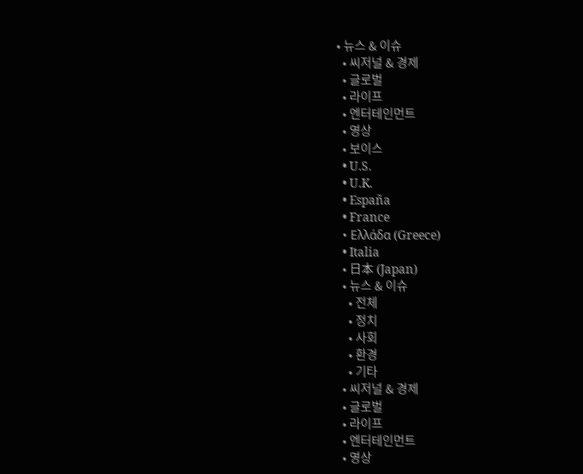• 뉴스 & 이슈
  • 씨저널 & 경제
  • 글로벌
  • 라이프
  • 엔터테인먼트
  • 영상
  • 보이스
  • U.S.
  • U.K.
  • España
  • France
  • Ελλάδα (Greece)
  • Italia
  • 日本 (Japan)
  • 뉴스 & 이슈
    • 전체
    • 정치
    • 사회
    • 환경
    • 기타
  • 씨저널 & 경제
  • 글로벌
  • 라이프
  • 엔터테인먼트
  • 영상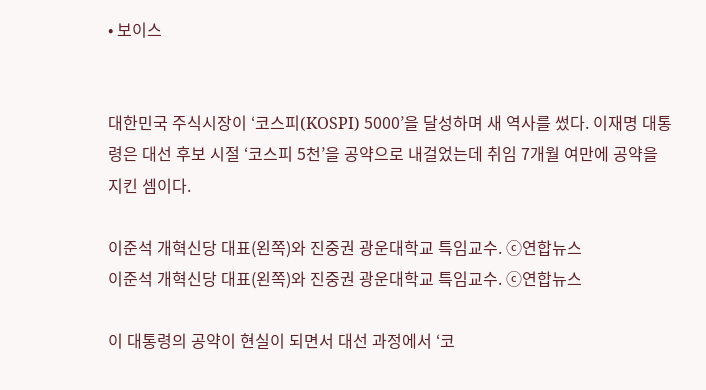• 보이스


대한민국 주식시장이 ‘코스피(KOSPI) 5000’을 달성하며 새 역사를 썼다. 이재명 대통령은 대선 후보 시절 ‘코스피 5천’을 공약으로 내걸었는데 취임 7개월 여만에 공약을 지킨 셈이다.

이준석 개혁신당 대표(왼쪽)와 진중권 광운대학교 특임교수. ⓒ연합뉴스
이준석 개혁신당 대표(왼쪽)와 진중권 광운대학교 특임교수. ⓒ연합뉴스

이 대통령의 공약이 현실이 되면서 대선 과정에서 ‘코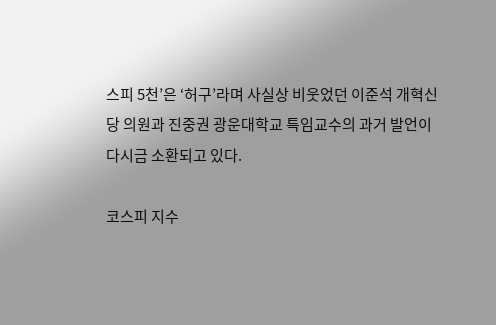스피 5천’은 ‘허구’라며 사실상 비웃었던 이준석 개혁신당 의원과 진중권 광운대학교 특임교수의 과거 발언이 다시금 소환되고 있다.

코스피 지수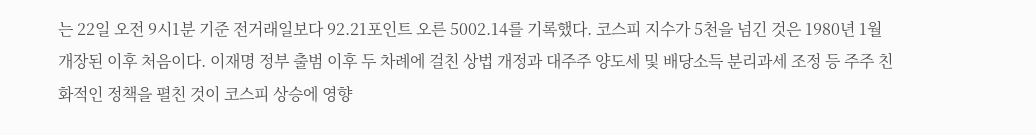는 22일 오전 9시1분 기준 전거래일보다 92.21포인트 오른 5002.14를 기록했다. 코스피 지수가 5천을 넘긴 것은 1980년 1월 개장된 이후 처음이다. 이재명 정부 출범 이후 두 차례에 걸친 상법 개정과 대주주 양도세 및 배당소득 분리과세 조정 등 주주 친화적인 정책을 펼친 것이 코스피 상승에 영향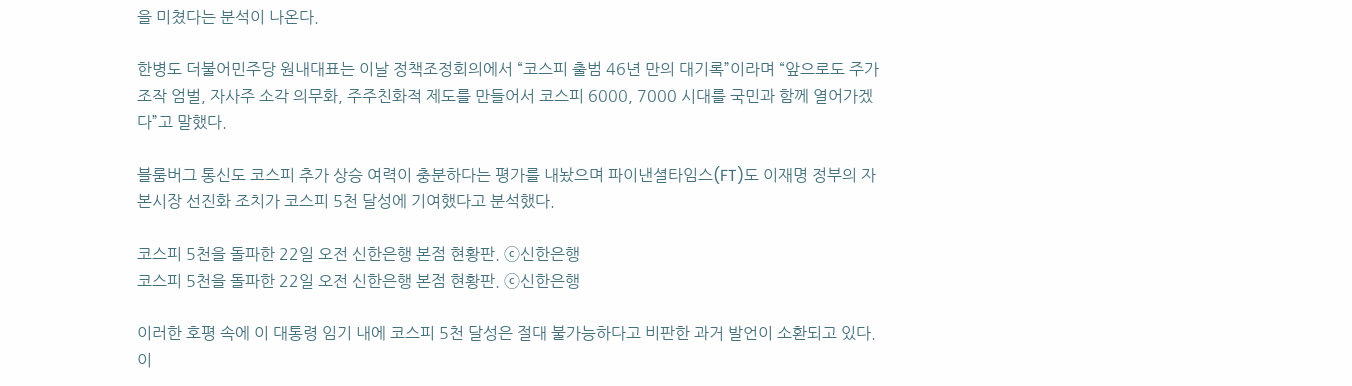을 미쳤다는 분석이 나온다.

한병도 더불어민주당 원내대표는 이날 정책조정회의에서 “코스피 출범 46년 만의 대기록”이라며 “앞으로도 주가조작 엄벌, 자사주 소각 의무화, 주주친화적 제도를 만들어서 코스피 6000, 7000 시대를 국민과 함께 열어가겠다”고 말했다.

블룸버그 통신도 코스피 추가 상승 여력이 충분하다는 평가를 내놨으며 파이낸셜타임스(FT)도 이재명 정부의 자본시장 선진화 조치가 코스피 5천 달성에 기여했다고 분석했다.

코스피 5천을 돌파한 22일 오전 신한은행 본점 현황판. ⓒ신한은행
코스피 5천을 돌파한 22일 오전 신한은행 본점 현황판. ⓒ신한은행

이러한 호평 속에 이 대통령 임기 내에 코스피 5천 달성은 절대 불가능하다고 비판한 과거 발언이 소환되고 있다. 이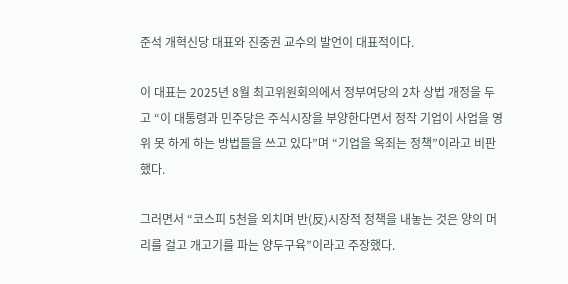준석 개혁신당 대표와 진중권 교수의 발언이 대표적이다.

이 대표는 2025년 8월 최고위원회의에서 정부여당의 2차 상법 개정을 두고 “이 대통령과 민주당은 주식시장을 부양한다면서 정작 기업이 사업을 영위 못 하게 하는 방법들을 쓰고 있다”며 “기업을 옥죄는 정책”이라고 비판했다.

그러면서 “코스피 5천을 외치며 반(反)시장적 정책을 내놓는 것은 양의 머리를 걸고 개고기를 파는 양두구육”이라고 주장했다.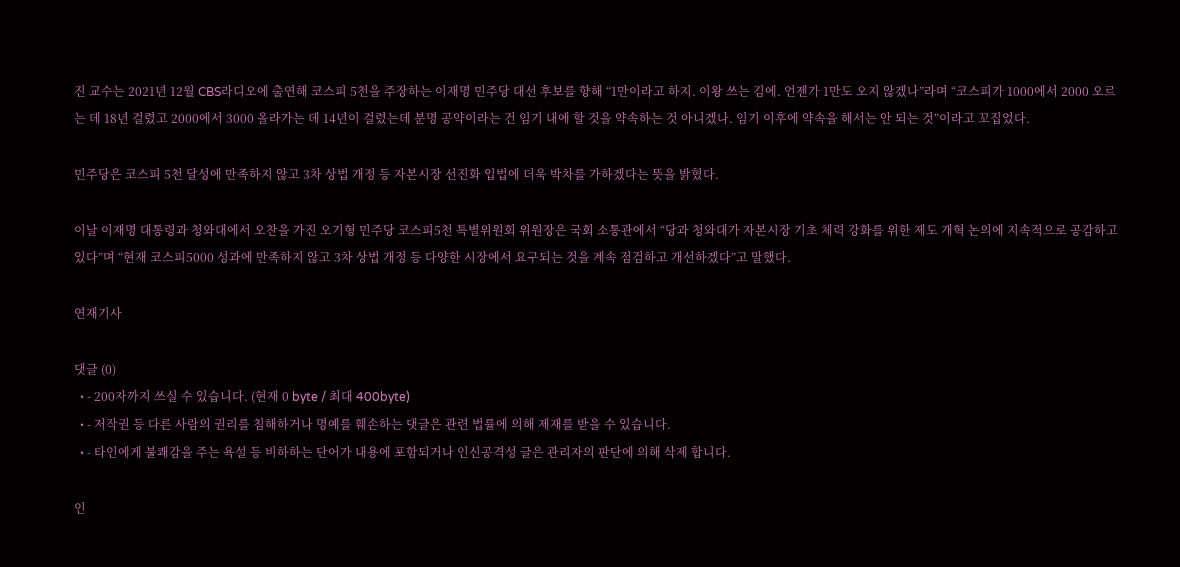진 교수는 2021년 12월 CBS라디오에 출연해 코스피 5천을 주장하는 이재명 민주당 대선 후보를 향해 “1만이라고 하지. 이왕 쓰는 김에. 언젠가 1만도 오지 않겠나”라며 “코스피가 1000에서 2000 오르는 데 18년 걸렸고 2000에서 3000 올라가는 데 14년이 걸렸는데 분명 공약이라는 건 임기 내에 할 것을 약속하는 것 아니겠나. 임기 이후에 약속을 해서는 안 되는 것”이라고 꼬집었다.

민주당은 코스피 5천 달성에 만족하지 않고 3차 상법 개정 등 자본시장 선진화 입법에 더욱 박차를 가하겠다는 뜻을 밝혔다.

이날 이재명 대통령과 청와대에서 오찬을 가진 오기형 민주당 코스피5천 특별위원회 위원장은 국회 소통관에서 “당과 청와대가 자본시장 기초 체력 강화를 위한 제도 개혁 논의에 지속적으로 공감하고 있다”며 “현재 코스피5000 성과에 만족하지 않고 3차 상법 개정 등 다양한 시장에서 요구되는 것을 계속 점검하고 개선하겠다”고 말했다.

연재기사

댓글 (0)
  • - 200자까지 쓰실 수 있습니다. (현재 0 byte / 최대 400byte)
  • - 저작권 등 다른 사람의 권리를 침해하거나 명예를 훼손하는 댓글은 관련 법률에 의해 제재를 받을 수 있습니다.
  • - 타인에게 불쾌감을 주는 욕설 등 비하하는 단어가 내용에 포함되거나 인신공격성 글은 관리자의 판단에 의해 삭제 합니다.

인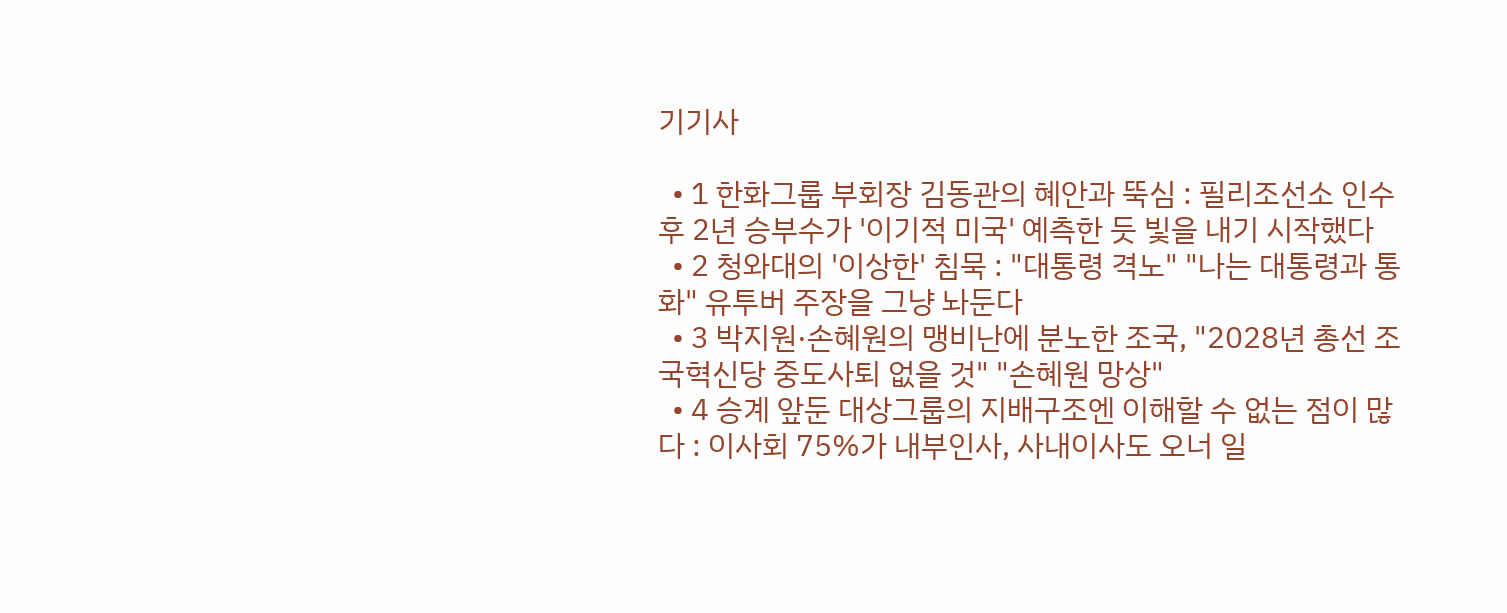기기사

  • 1 한화그룹 부회장 김동관의 혜안과 뚝심 : 필리조선소 인수 후 2년 승부수가 '이기적 미국' 예측한 듯 빛을 내기 시작했다
  • 2 청와대의 '이상한' 침묵 : "대통령 격노" "나는 대통령과 통화" 유투버 주장을 그냥 놔둔다
  • 3 박지원·손혜원의 맹비난에 분노한 조국, "2028년 총선 조국혁신당 중도사퇴 없을 것" "손혜원 망상"
  • 4 승계 앞둔 대상그룹의 지배구조엔 이해할 수 없는 점이 많다 : 이사회 75%가 내부인사, 사내이사도 오너 일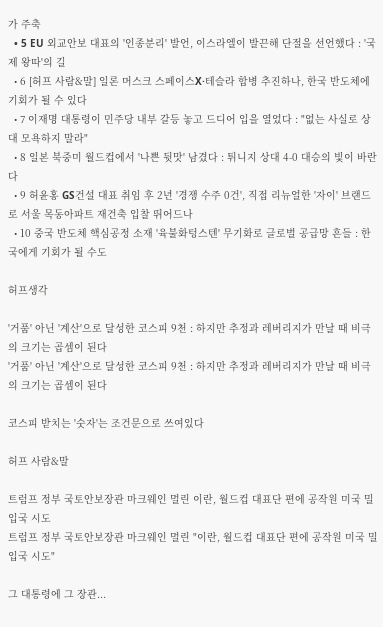가 주축
  • 5 EU 외교안보 대표의 '인종분리' 발언, 이스라엘이 발끈해 단절을 선언했다 : '국제 왕따'의 길
  • 6 [허프 사람&말] 일론 머스크 스페이스X·테슬라 합병 추진하나, 한국 반도체에 기회가 될 수 있다
  • 7 이재명 대통령이 민주당 내부 갈등 놓고 드디어 입을 열었다 : "없는 사실로 상대 모욕하지 말라"
  • 8 일본 북중미 월드컵에서 '나쁜 뒷맛' 남겼다 : 튀니지 상대 4-0 대승의 빛이 바란다
  • 9 허윤홍 GS건설 대표 취임 후 2년 '경쟁 수주 0건', 직접 리뉴얼한 '자이' 브랜드로 서울 목동아파트 재건축 입찰 뛰어드나
  • 10 중국 반도체 핵심공정 소재 '육불화텅스텐' 무기화로 글로벌 공급망 흔들 : 한국에게 기회가 될 수도

허프생각

'거품' 아닌 '계산'으로 달성한 코스피 9천 : 하지만 추정과 레버리지가 만날 때 비극의 크기는 곱셈이 된다
'거품' 아닌 '계산'으로 달성한 코스피 9천 : 하지만 추정과 레버리지가 만날 때 비극의 크기는 곱셈이 된다

코스피 받치는 '숫자'는 조건문으로 쓰여있다

허프 사람&말

트럼프 정부 국토안보장관 마크웨인 멀린 이란, 월드컵 대표단 편에 공작원 미국 밀입국 시도
트럼프 정부 국토안보장관 마크웨인 멀린 "이란, 월드컵 대표단 편에 공작원 미국 밀입국 시도"

그 대통령에 그 장관...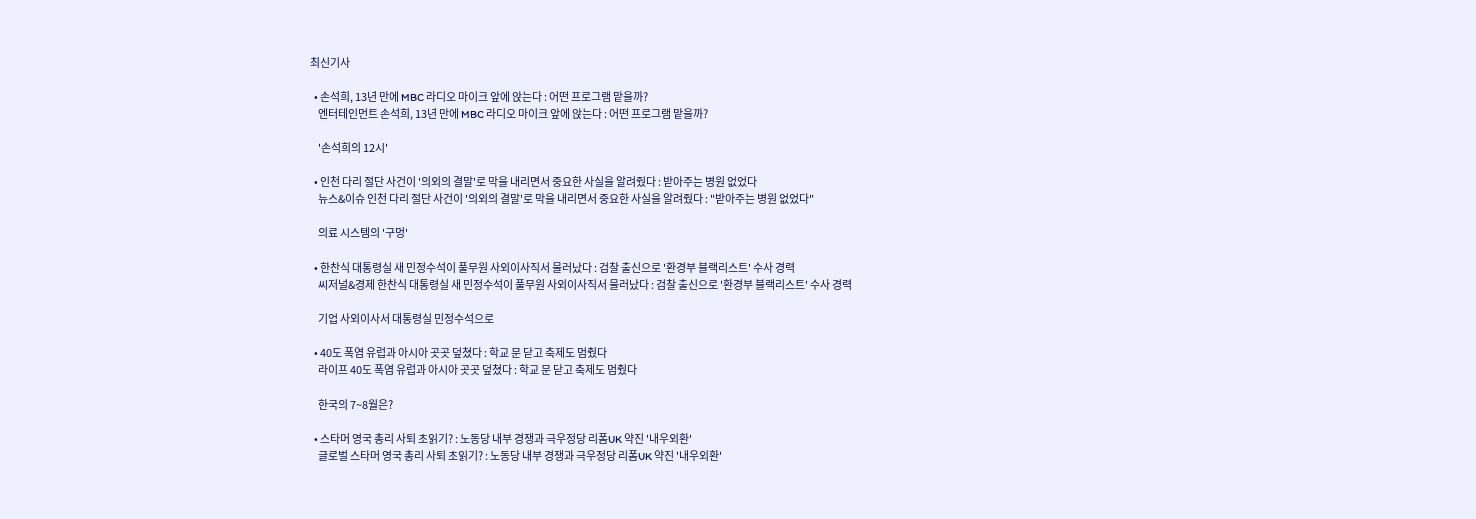최신기사

  • 손석희, 13년 만에 MBC 라디오 마이크 앞에 앉는다 : 어떤 프로그램 맡을까?
    엔터테인먼트 손석희, 13년 만에 MBC 라디오 마이크 앞에 앉는다 : 어떤 프로그램 맡을까?

    '손석희의 12시'

  • 인천 다리 절단 사건이 '의외의 결말'로 막을 내리면서 중요한 사실을 알려줬다 : 받아주는 병원 없었다
    뉴스&이슈 인천 다리 절단 사건이 '의외의 결말'로 막을 내리면서 중요한 사실을 알려줬다 : "받아주는 병원 없었다"

    의료 시스템의 '구멍'

  • 한찬식 대통령실 새 민정수석이 풀무원 사외이사직서 물러났다 : 검찰 출신으로 '환경부 블랙리스트' 수사 경력
    씨저널&경제 한찬식 대통령실 새 민정수석이 풀무원 사외이사직서 물러났다 : 검찰 출신으로 '환경부 블랙리스트' 수사 경력

    기업 사외이사서 대통령실 민정수석으로

  • 40도 폭염 유럽과 아시아 곳곳 덮쳤다 : 학교 문 닫고 축제도 멈췄다
    라이프 40도 폭염 유럽과 아시아 곳곳 덮쳤다 : 학교 문 닫고 축제도 멈췄다

    한국의 7~8월은?

  • 스타머 영국 총리 사퇴 초읽기? : 노동당 내부 경쟁과 극우정당 리폼UK 약진 '내우외환'
    글로벌 스타머 영국 총리 사퇴 초읽기? : 노동당 내부 경쟁과 극우정당 리폼UK 약진 '내우외환'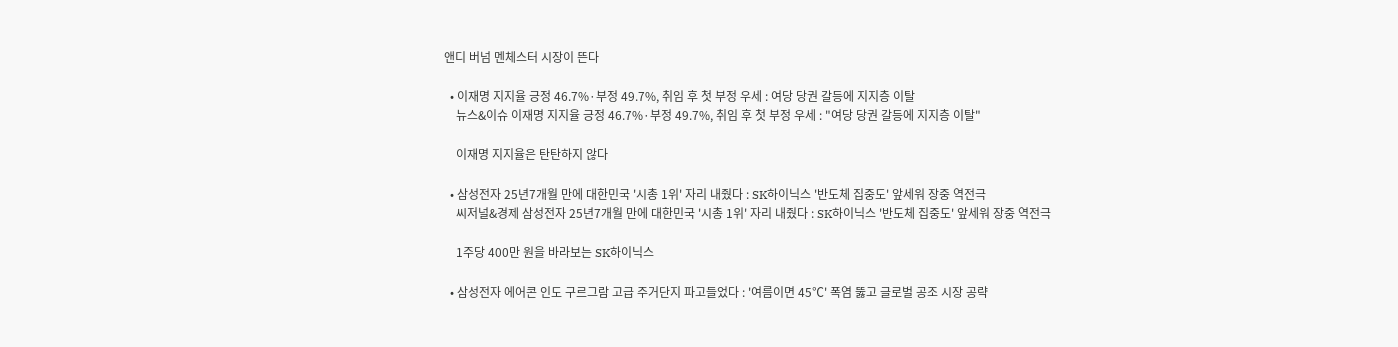앤디 버넘 멘체스터 시장이 뜬다

  • 이재명 지지율 긍정 46.7%·부정 49.7%, 취임 후 첫 부정 우세 : 여당 당권 갈등에 지지층 이탈
    뉴스&이슈 이재명 지지율 긍정 46.7%·부정 49.7%, 취임 후 첫 부정 우세 : "여당 당권 갈등에 지지층 이탈"

    이재명 지지율은 탄탄하지 않다

  • 삼성전자 25년7개월 만에 대한민국 '시총 1위' 자리 내줬다 : SK하이닉스 '반도체 집중도' 앞세워 장중 역전극
    씨저널&경제 삼성전자 25년7개월 만에 대한민국 '시총 1위' 자리 내줬다 : SK하이닉스 '반도체 집중도' 앞세워 장중 역전극

    1주당 400만 원을 바라보는 SK하이닉스

  • 삼성전자 에어콘 인도 구르그람 고급 주거단지 파고들었다 : '여름이면 45℃' 폭염 뚫고 글로벌 공조 시장 공략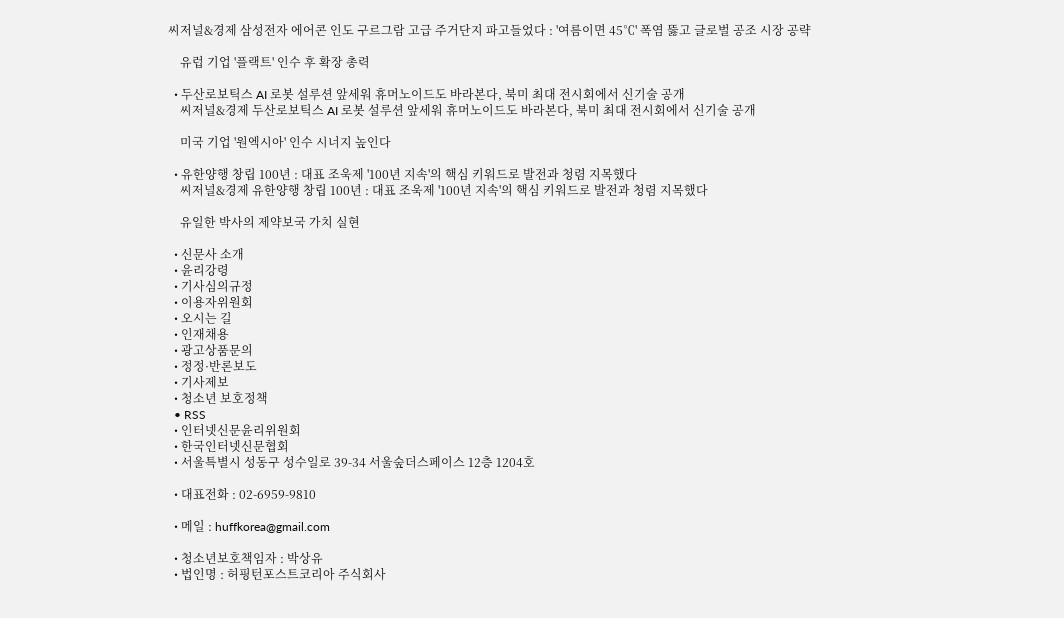씨저널&경제 삼성전자 에어콘 인도 구르그람 고급 주거단지 파고들었다 : '여름이면 45℃' 폭염 뚫고 글로벌 공조 시장 공략

    유럽 기업 '플랙트' 인수 후 확장 총력

  • 두산로보틱스 AI 로봇 설루션 앞세워 휴머노이드도 바라본다, 북미 최대 전시회에서 신기술 공개
    씨저널&경제 두산로보틱스 AI 로봇 설루션 앞세워 휴머노이드도 바라본다, 북미 최대 전시회에서 신기술 공개

    미국 기업 '원엑시아' 인수 시너지 높인다

  • 유한양행 창립 100년 : 대표 조욱제 '100년 지속'의 핵심 키워드로 발전과 청렴 지목했다
    씨저널&경제 유한양행 창립 100년 : 대표 조욱제 '100년 지속'의 핵심 키워드로 발전과 청렴 지목했다

    유일한 박사의 제약보국 가치 실현

  • 신문사 소개
  • 윤리강령
  • 기사심의규정
  • 이용자위원회
  • 오시는 길
  • 인재채용
  • 광고상품문의
  • 정정·반론보도
  • 기사제보
  • 청소년 보호정책
  • RSS
  • 인터넷신문윤리위원회
  • 한국인터넷신문협회
  • 서울특별시 성동구 성수일로 39-34 서울숲더스페이스 12층 1204호

  • 대표전화 : 02-6959-9810

  • 메일 : huffkorea@gmail.com

  • 청소년보호책임자 : 박상유
  • 법인명 : 허핑턴포스트코리아 주식회사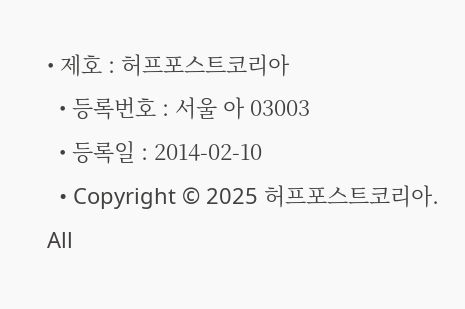• 제호 : 허프포스트코리아
  • 등록번호 : 서울 아 03003
  • 등록일 : 2014-02-10
  • Copyright © 2025 허프포스트코리아. All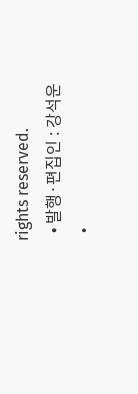rights reserved.
  • 발행·편집인 : 강석운
  •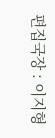편집국장 : 이지형